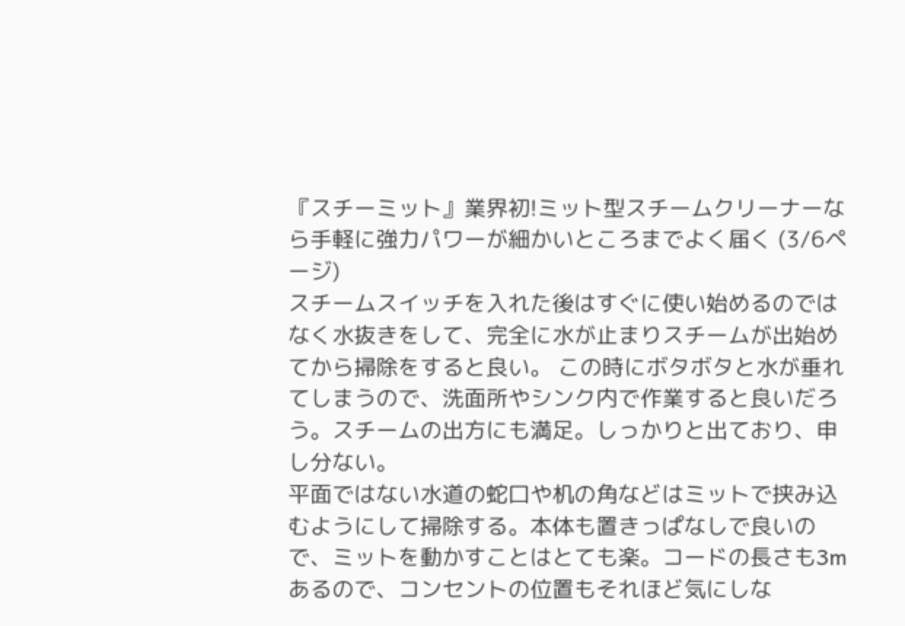『スチーミット』業界初!ミット型スチームクリーナーなら手軽に強力パワーが細かいところまでよく届く (3/6ページ)
スチームスイッチを入れた後はすぐに使い始めるのではなく水抜きをして、完全に水が止まりスチームが出始めてから掃除をすると良い。 この時にボタボタと水が垂れてしまうので、洗面所やシンク内で作業すると良いだろう。スチームの出方にも満足。しっかりと出ており、申し分ない。
平面ではない水道の蛇口や机の角などはミットで挟み込むようにして掃除する。本体も置きっぱなしで良いので、ミットを動かすことはとても楽。コードの長さも3mあるので、コンセントの位置もそれほど気にしな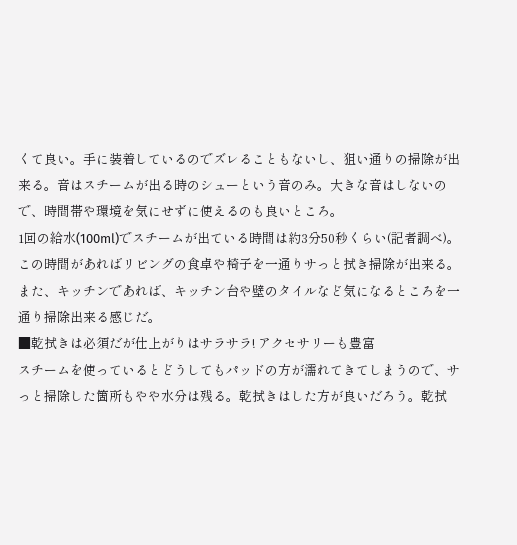くて良い。手に装着しているのでズレることもないし、狙い通りの掃除が出来る。音はスチームが出る時のシューという音のみ。大きな音はしないので、時間帯や環境を気にせずに使えるのも良いところ。
1回の給水(100ml)でスチームが出ている時間は約3分50秒くらい(記者調べ)。この時間があればリビングの食卓や椅子を一通りサっと拭き掃除が出来る。また、キッチンであれば、キッチン台や壁のタイルなど気になるところを一通り掃除出来る感じだ。
■乾拭きは必須だが仕上がりはサラサラ! アクセサリーも豊富
スチームを使っているとどうしてもパッドの方が濡れてきてしまうので、サっと掃除した箇所もやや水分は残る。乾拭きはした方が良いだろう。乾拭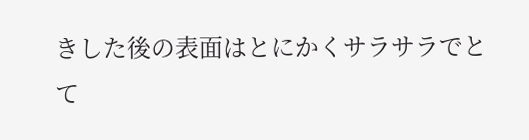きした後の表面はとにかくサラサラでとて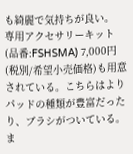も綺麗で気持ちが良い。
専用アクセサリーキット(品番:FSHSMA) 7,000円(税別/希望小売価格)も用意されている。こちらはよりパッドの種類が豊富だったり、ブラシがついている。ま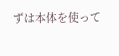ずは本体を使って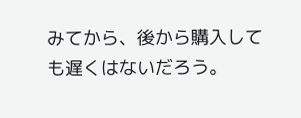みてから、後から購入しても遅くはないだろう。